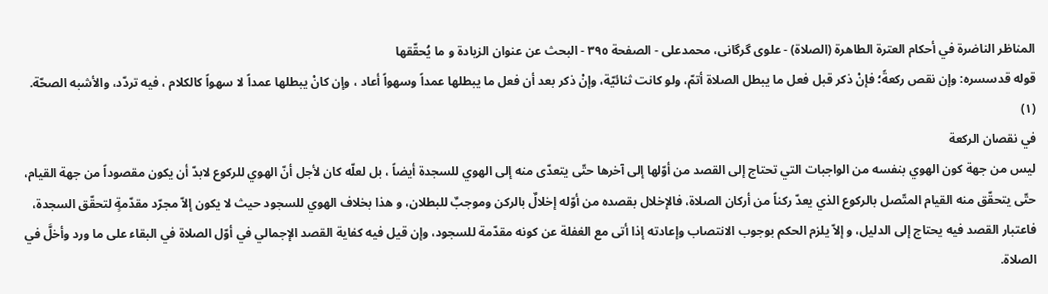المناظر الناضرة في أحکام العترة الطاهرة (الصلاة) - علوی گرگانی، محمدعلی - الصفحة ٣٩٥ - البحث عن عنوان الزيادة و ما يُحقّقها
قوله قدسسره: وإن نقص ركعةً؛ فإنْ ذكر قبل فعل ما يبطل الصلاة أتمّ، ولو كانت ثنائيّة، وإنْ ذكر بعد أن فعل ما يبطلها عمداً وسهواً أعاد ، وإن كانْ يبطلها عمداً لا سهواً كالكلام ، فيه تردّد، والأشبه الصحّة. (١)
في نقصان الركعة
ليس من جهة كون الهوي بنفسه من الواجبات التي تحتاج إلى القصد من أوّلها إلى آخرها حتّى يتعدّى منه إلى الهوي للسجدة أيضاً ، بل لعلّه كان لأجل أنّ الهوي للركوع لابدّ أن يكون مقصوداً من جهة القيام، حتّى يتحقّق منه القيام المتّصل بالركوع الذي يعدّ ركناً من أركان الصلاة، فالإخلال بقصده من أوّله إخلالٌ بالركن وموجبٌ للبطلان، و هذا بخلاف الهوي للسجود حيث لا يكون إلاّ مجرّد مقدّمةٍ لتحقّق السجدة، فاعتبار القصد فيه يحتاج إلى الدليل، و إلاّ يلزم الحكم بوجوب الانتصاب وإعادته إذا أتى مع الغفلة عن كونه مقدّمة للسجود، وإن قيل فيه كفاية القصد الإجمالي في أوّل الصلاة في البقاء على ما ورد وأخلَّ في الصلاة.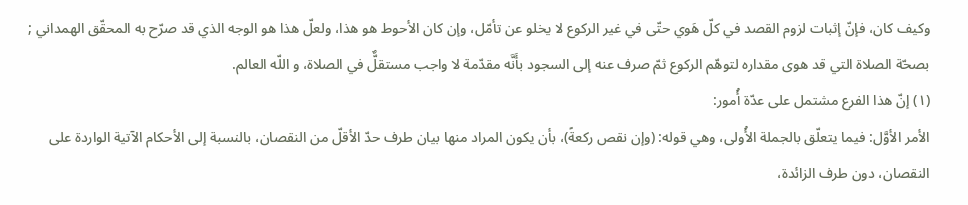وكيف كان، فإنّ إثبات لزوم القصد في كلّ هَوي حتّى في غير الركوع لا يخلو عن تأمّل، وإن كان الأحوط هو هذا، ولعلّ هذا هو الوجه الذي قد صرّح به المحقّق الهمداني ; بصحّة الصلاة التي قد هوى مقداره لتوهّم الركوع ثمّ صرف عنه إلى السجود بأَنَّه مقدّمة لا واجب مستقلٌّ في الصلاة، و اللّه العالم.
(١) إنّ هذا الفرع مشتمل على عدّة أُمور:
الأمر الأوَّل: فيما يتعلّق بالجملة الأُولى، وهي قوله: (وإن نقص ركعةً)، بأن يكون المراد منها بيان طرف حدّ الأقلّ من النقصان، بالنسبة إلى الأحكام الآتية الواردة على النقصان، دون طرف الزائدة،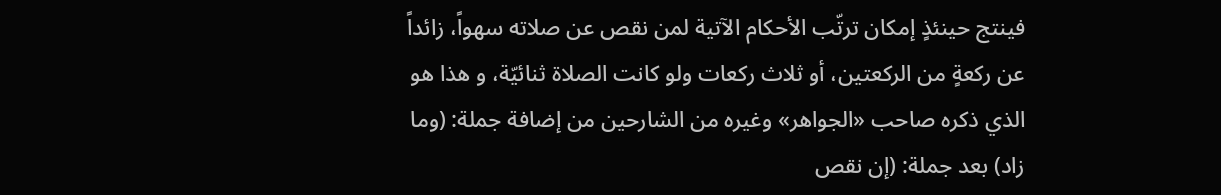فينتج حينئذٍ إمكان ترتّب الأحكام الآتية لمن نقص عن صلاته سهواً، زائداً عن ركعةٍ من الركعتين، أو ثلاث ركعات ولو كانت الصلاة ثنائيّة، و هذا هو الذي ذكره صاحب «الجواهر» وغيره من الشارحين من إضافة جملة: (وما زاد) بعد جملة: (إن نقص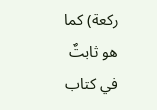ركعة) كما هو ثابتٌ في كتاب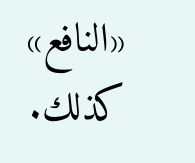«النافع» كذلك.